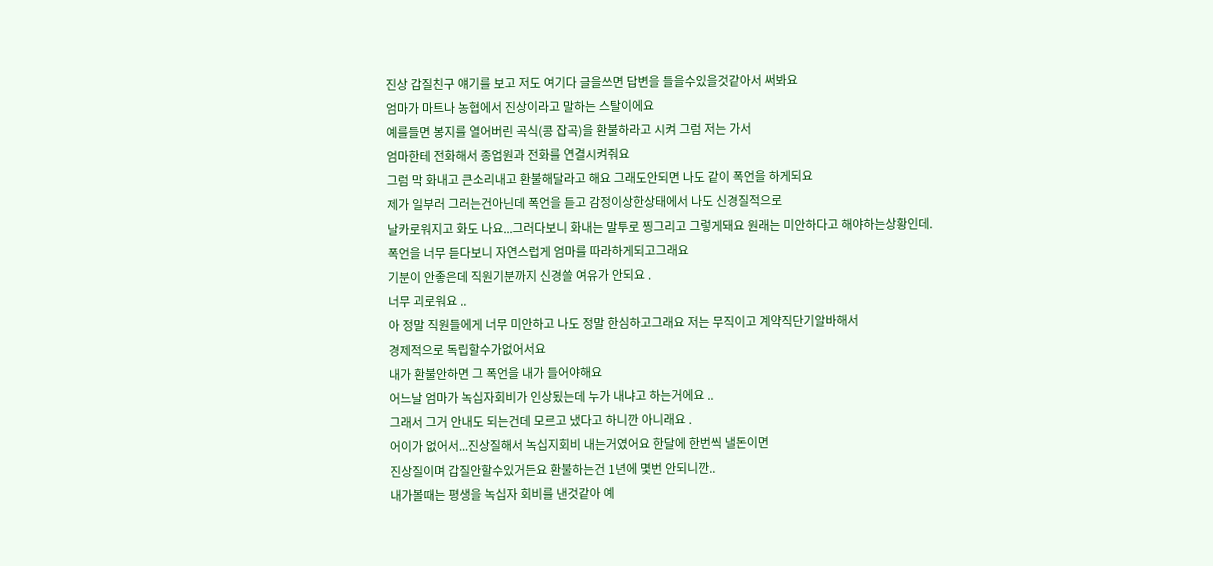진상 갑질친구 얘기를 보고 저도 여기다 글을쓰면 답변을 들을수있을것같아서 써봐요
엄마가 마트나 농협에서 진상이라고 말하는 스탈이에요
예를들면 봉지를 열어버린 곡식(콩 잡곡)을 환불하라고 시켜 그럼 저는 가서
엄마한테 전화해서 종업원과 전화를 연결시켜줘요
그럼 막 화내고 큰소리내고 환불해달라고 해요 그래도안되면 나도 같이 폭언을 하게되요
제가 일부러 그러는건아닌데 폭언을 듣고 감정이상한상태에서 나도 신경질적으로
날카로워지고 화도 나요...그러다보니 화내는 말투로 찡그리고 그렇게돼요 원래는 미안하다고 해야하는상황인데.
폭언을 너무 듣다보니 자연스럽게 엄마를 따라하게되고그래요
기분이 안좋은데 직원기분까지 신경쓸 여유가 안되요 .
너무 괴로워요 ..
아 정말 직원들에게 너무 미안하고 나도 정말 한심하고그래요 저는 무직이고 계약직단기알바해서
경제적으로 독립할수가없어서요
내가 환불안하면 그 폭언을 내가 들어야해요
어느날 엄마가 녹십자회비가 인상됬는데 누가 내냐고 하는거에요 ..
그래서 그거 안내도 되는건데 모르고 냈다고 하니깐 아니래요 .
어이가 없어서...진상질해서 녹십지회비 내는거였어요 한달에 한번씩 낼돈이면
진상질이며 갑질안할수있거든요 환불하는건 1년에 몇번 안되니깐..
내가볼때는 평생을 녹십자 회비를 낸것같아 예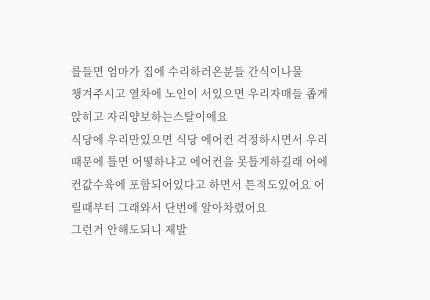를들면 엄마가 집에 수리하러온분들 간식이나물
챙겨주시고 열차에 노인이 서있으면 우리자매들 좁게앉히고 자리양보하는스탈이에요
식당에 우리만있으면 식당 에어컨 걱정하시면서 우리때문에 틀면 어떻하냐고 에어컨을 못틀게하길래 어에컨값수육에 포함되어있다고 하면서 튼적도있어요 어릴때부터 그래와서 단번에 알아차렸어요
그런거 안해도되니 제발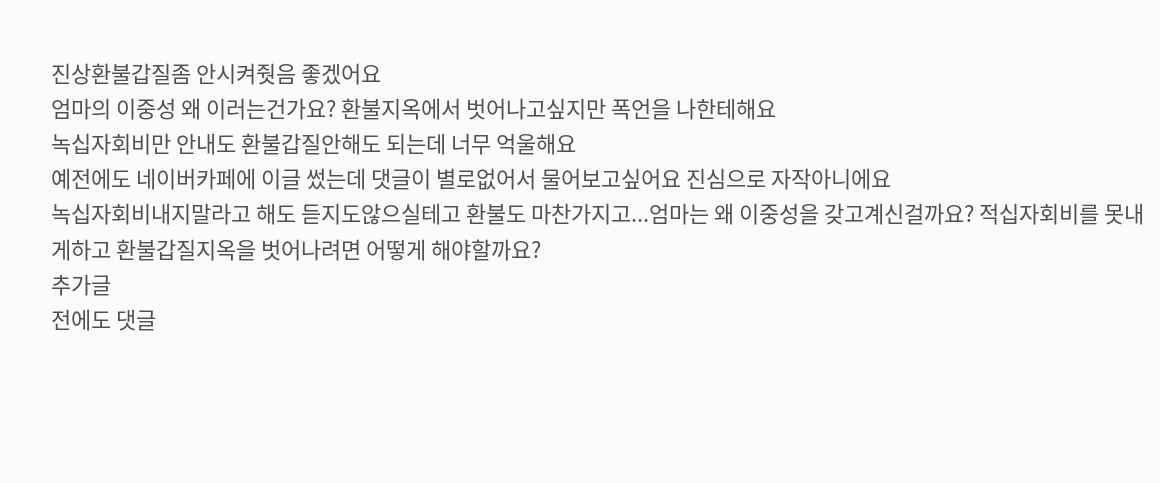진상환불갑질좀 안시켜줫음 좋겠어요
엄마의 이중성 왜 이러는건가요? 환불지옥에서 벗어나고싶지만 폭언을 나한테해요
녹십자회비만 안내도 환불갑질안해도 되는데 너무 억울해요
예전에도 네이버카페에 이글 썼는데 댓글이 별로없어서 물어보고싶어요 진심으로 자작아니에요
녹십자회비내지말라고 해도 듣지도않으실테고 환불도 마찬가지고...엄마는 왜 이중성을 갖고계신걸까요? 적십자회비를 못내게하고 환불갑질지옥을 벗어나려면 어떻게 해야할까요?
추가글
전에도 댓글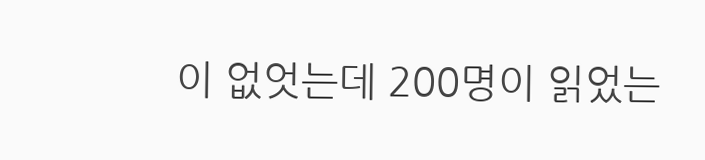이 없엇는데 200명이 읽었는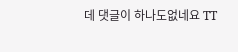데 댓글이 하나도없네요 TT